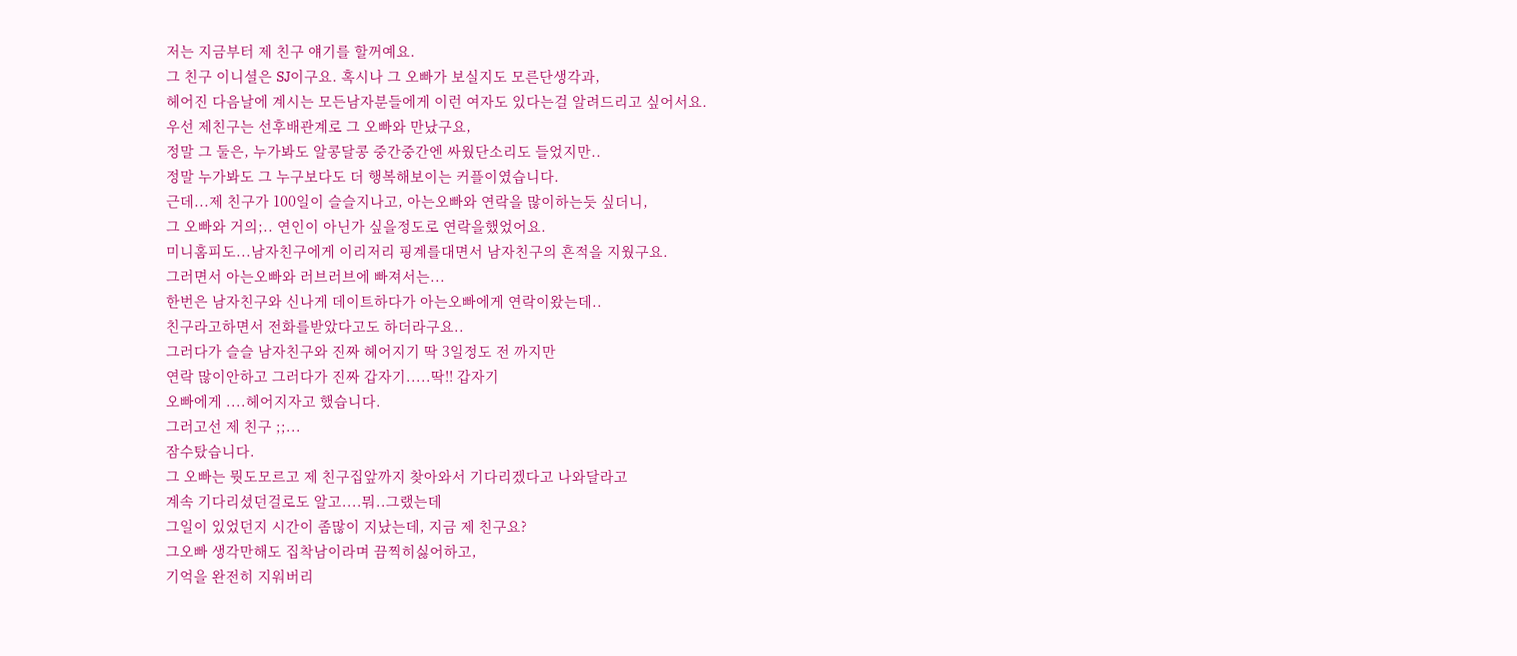저는 지금부터 제 친구 얘기를 할꺼예요.
그 친구 이니셜은 SJ이구요. 혹시나 그 오빠가 보실지도 모른단생각과,
헤어진 다음날에 계시는 모든남자분들에게 이런 여자도 있다는걸 알려드리고 싶어서요.
우선 제친구는 선후배관계로 그 오빠와 만났구요,
정말 그 둘은, 누가봐도 알콩달콩 중간중간엔 싸웠단소리도 들었지만..
정말 누가봐도 그 누구보다도 더 행복해보이는 커플이였습니다.
근데...제 친구가 100일이 슬슬지나고, 아는오빠와 연락을 많이하는듯 싶더니,
그 오빠와 거의;.. 연인이 아닌가 싶을정도로 연락을했었어요.
미니홈피도...남자친구에게 이리저리 핑계를대면서 남자친구의 흔적을 지웠구요.
그러면서 아는오빠와 러브러브에 빠져서는...
한번은 남자친구와 신나게 데이트하다가 아는오빠에게 연락이왔는데..
친구라고하면서 전화를받았다고도 하더라구요..
그러다가 슬슬 남자친구와 진짜 헤어지기 딱 3일정도 전 까지만
연락 많이안하고 그러다가 진짜 갑자기.....딱!! 갑자기
오빠에게 ....헤어지자고 했습니다.
그러고선 제 친구 ;;...
잠수탔습니다.
그 오빠는 뭣도모르고 제 친구집앞까지 찾아와서 기다리겠다고 나와달라고
계속 기다리셨던걸로도 알고....뭐..그랬는데
그일이 있었던지 시간이 좀많이 지났는데, 지금 제 친구요?
그오빠 생각만해도 집착남이라며 끔찍히싫어하고,
기억을 완전히 지워버리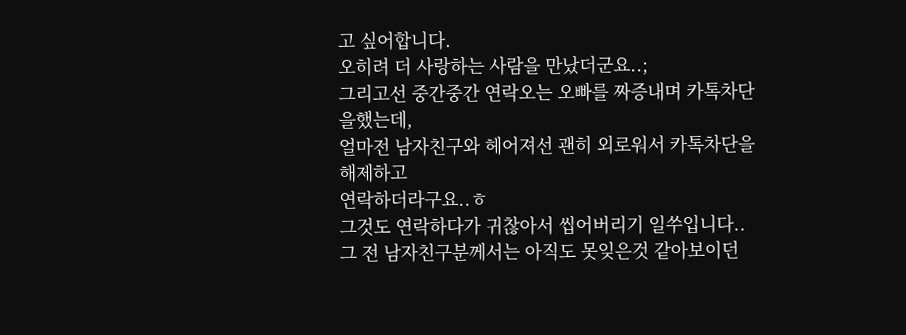고 싶어합니다.
오히려 더 사랑하는 사람을 만났더군요..;
그리고선 중간중간 연락오는 오빠를 짜증내며 카톡차단을했는데,
얼마전 남자친구와 헤어져선 괜히 외로워서 카톡차단을 해제하고
연락하더라구요..ㅎ
그것도 연락하다가 귀찮아서 씹어버리기 일쑤입니다..
그 전 남자친구분께서는 아직도 못잊은것 같아보이던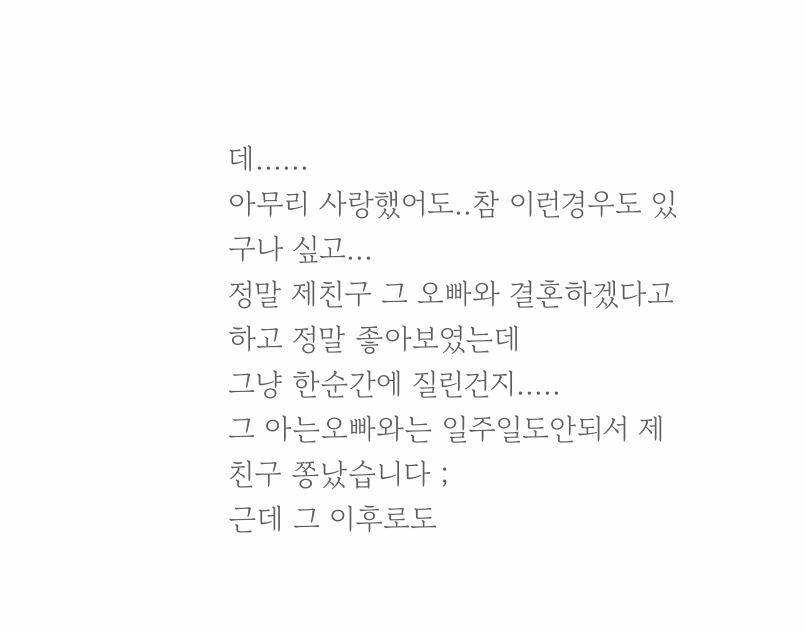데......
아무리 사랑했어도..참 이런경우도 있구나 싶고...
정말 제친구 그 오빠와 결혼하겠다고하고 정말 좋아보였는데
그냥 한순간에 질린건지.....
그 아는오빠와는 일주일도안되서 제 친구 쫑났습니다 ;
근데 그 이후로도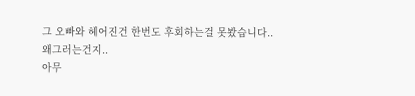그 오빠와 헤어진건 한번도 후회하는걸 못봤습니다..
왜그러는건지..
아무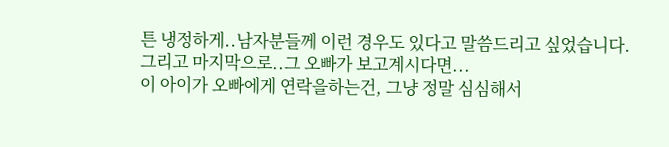튼 냉정하게..남자분들께 이런 경우도 있다고 말씀드리고 싶었습니다.
그리고 마지막으로..그 오빠가 보고계시다면...
이 아이가 오빠에게 연락을하는건, 그냥 정말 심심해서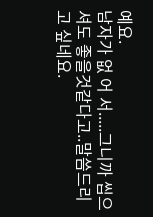예요.
남자가 없 어 서.....그니까 씹으셔도 좋을것같다고..말씀드리고 싶네요.